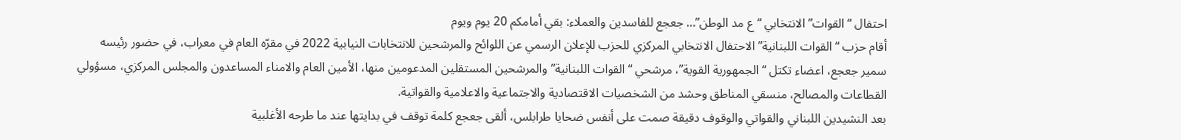احتفال “القوات” الانتخابي “ع مد الوطن”… جعجع للفاسدين والعملاء: بقي أمامكم 20 يوم ويوم
أقام حزب “القوات اللبنانية” الاحتفال الانتخابي المركزي للحزب للإعلان الرسمي عن اللوائح والمرشحين للانتخابات النيابية 2022 في مقرّه العام في معراب، في حضور رئيسه سمير جعجع، اعضاء تكتل “الجمهورية القوية”، مرشحي “القوات اللبنانية” والمرشحين المستقلين المدعومين منها، الأمين العام والامناء المساعدون والمجلس المركزي، مسؤولي القطاعات والمصالح، منسقي المناطق وحشد من الشخصيات الاقتصادية والاجتماعية والاعلامية والقواتية.
بعد النشيدين اللبناني والقواتي والوقوف دقيقة صمت على أنفس ضحايا طرابلس، ألقى جعجع كلمة توقف في بدايتها عند ما طرحه الأغلبية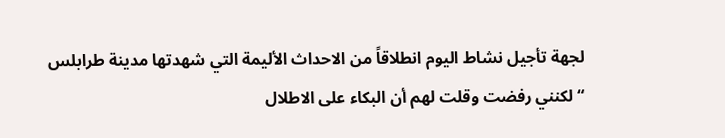لجهة تأجيل نشاط اليوم انطلاقاً من الاحداث الأليمة التي شهدتها مدينة طرابلس “لكنني رفضت وقلت لهم أن البكاء على الاطلال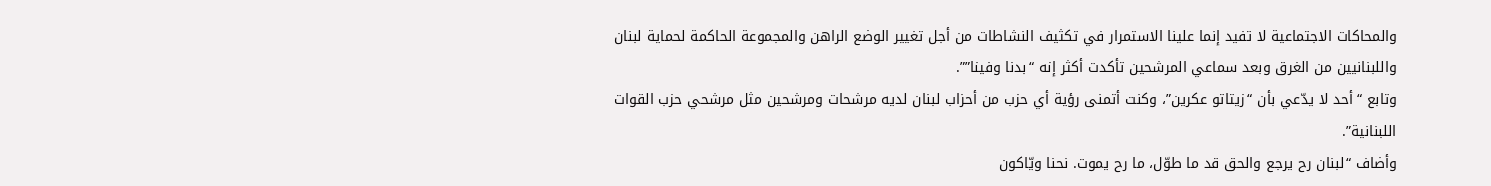والمحاكات الاجتماعية لا تفيد إنما علينا الاستمرار في تكثيف النشاطات من أجل تغيير الوضع الراهن والمجموعة الحاكمة لحماية لبنان واللبنانيين من الغرق وبعد سماعي المرشحين تأكدت أكثر إنه “بدنا وفينا””.
وتابع “أحد لا يدّعي بأن “زيتاتو عكرين”، وكنت أتمنى رؤية أي حزب من أحزاب لبنان لديه مرشحات ومرشحين مثل مرشحي حزب القوات اللبنانية”.
وأضاف “لبنان رح يرجع والحق قد ما طوّل، ما رح يموت. نحنا ويّاكون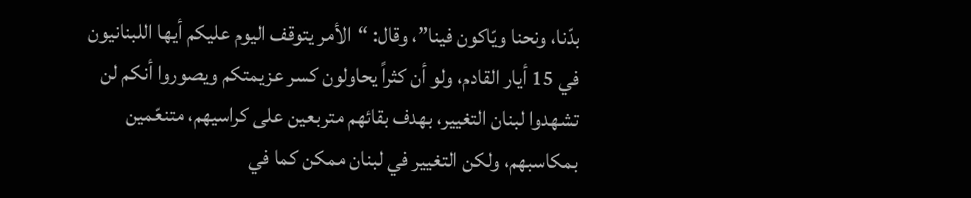بدّنا، ونحنا ويّاكون فينا”، وقال: “الأمر يتوقف اليوم عليكم أيها اللبنانيون في 15 أيار القادم، ولو أن كثراً يحاولون كسر عزيمتكم ويصوروا أنكم لن تشهدوا لبنان التغيير، بهدف بقائهم متربعين على كراسيهم، متنعّمين بمكاسبهم، ولكن التغيير في لبنان ممكن كما في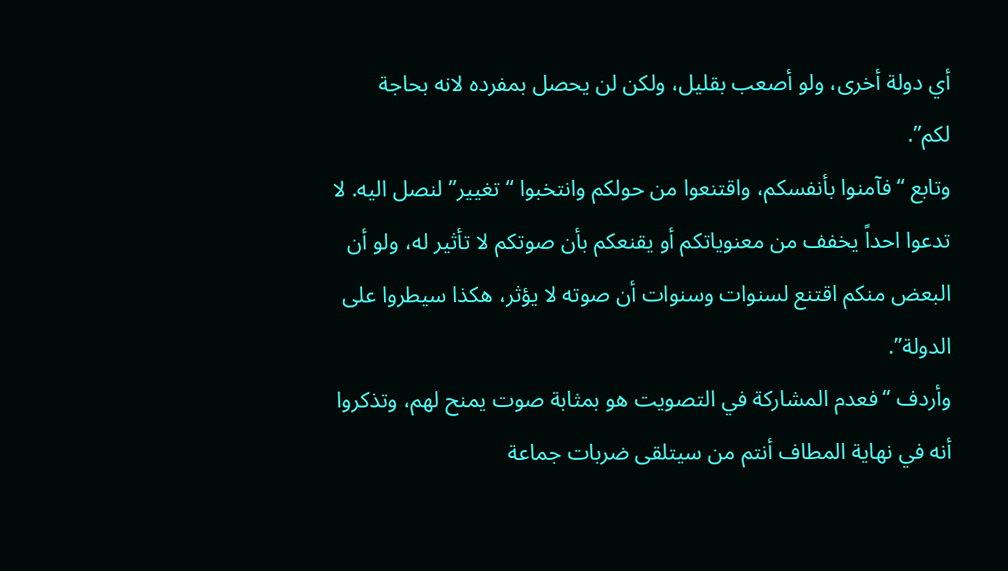أي دولة أخرى، ولو أصعب بقليل، ولكن لن يحصل بمفرده لانه بحاجة لكم”.
وتابع “فآمنوا بأنفسكم، واقتنعوا من حولكم وانتخبوا “تغيير” لنصل اليه. لا تدعوا احداً يخفف من معنوياتكم أو يقنعكم بأن صوتكم لا تأثير له، ولو أن البعض منكم اقتنع لسنوات وسنوات أن صوته لا يؤثر، هكذا سيطروا على الدولة”.
وأردف “فعدم المشاركة في التصويت هو بمثابة صوت يمنح لهم، وتذكروا أنه في نهاية المطاف أنتم من سيتلقى ضربات جماعة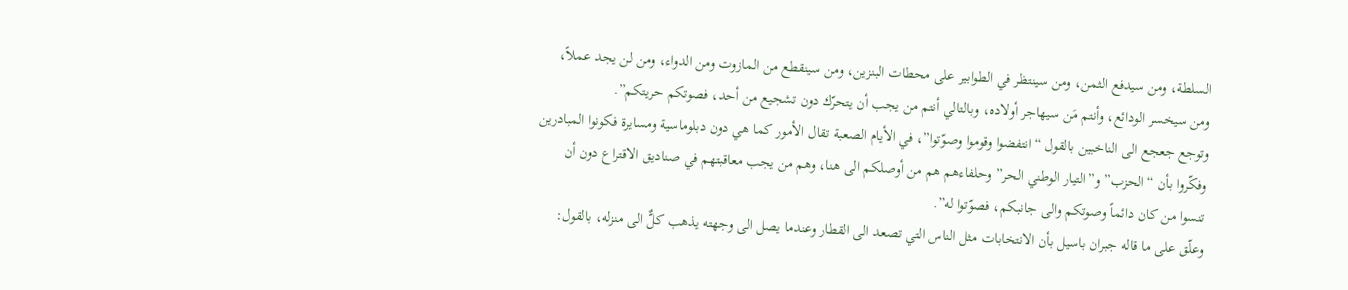السلطة، ومن سيدفع الثمن، ومن سينتظر في الطوابير على محطات البنزين، ومن سينقطع من المازوت ومن الدواء، ومن لن يجد عملاً، ومن سيخسر الودائع، وأنتم مَن سيهاجر أولاده، وبالتالي أنتم من يجب أن يتحرّك دون تشجيع من أحد، فصوتكم حريتكم”.
وتوجع جعجع الى الناخبين بالقول “انتفضوا وقوموا وصوّتوا”، في الأيام الصعبة تقال الأمور كما هي دون دبلوماسية ومسايرة فكونوا المبادرين وفكّروا بأن “الحزب” و”التيار الوطني الحر” وحلفاءهم هم من أوصلكم الى هنا، وهم من يجب معاقبتهم في صناديق الاقتراع دون أن تنسوا من كان دائماً وصوتكم والى جانبكم، فصوّتوا له”.
وعلّق على ما قاله جبران باسيل بأن الانتخابات مثل الناس التي تصعد الى القطار وعندما يصل الى وجهته يذهب كلٌّ الى منزله، بالقول: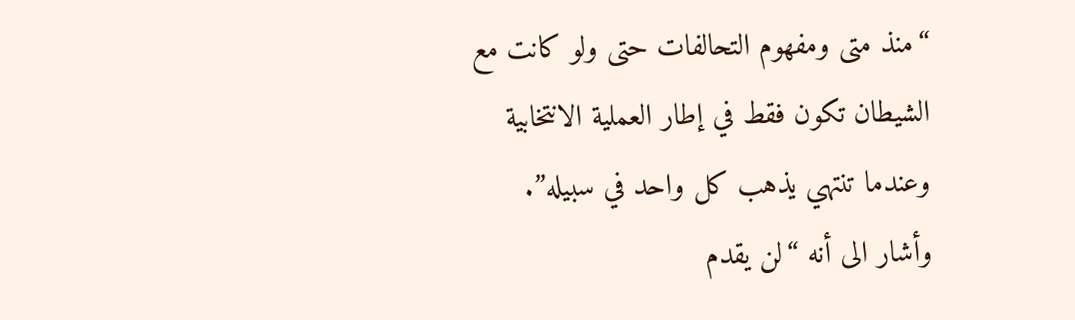“منذ متى ومفهوم التحالفات حتى ولو كانت مع الشيطان تكون فقط في إطار العملية الانتخابية وعندما تنتهي يذهب كل واحد في سبيله”.
وأشار الى أنه “لن يقدم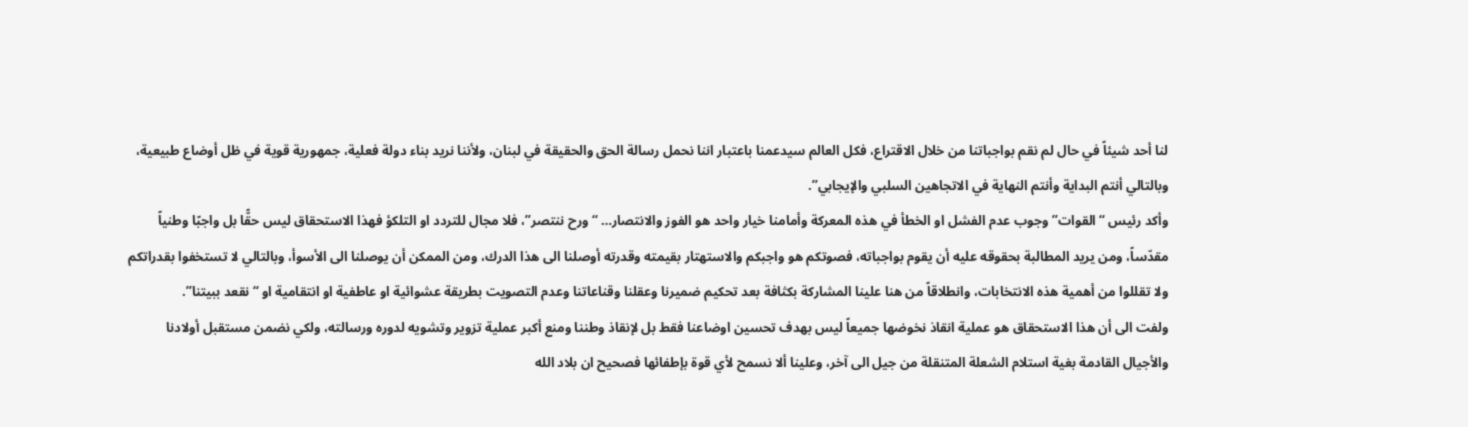لنا أحد شيئاً في حال لم نقم بواجباتنا من خلال الاقتراع، فكل العالم سيدعمنا باعتبار اننا نحمل رسالة الحق والحقيقة في لبنان، ولأننا نريد بناء دولة فعلية، جمهورية قوية في ظل أوضاع طبيعية، وبالتالي أنتم البداية وأنتم النهاية في الاتجاهين السلبي والإيجابي”.
وأكد رئيس “القوات” وجوب عدم الفشل او الخطأ في هذه المعركة وأمامنا خيار واحد هو الفوز والانتصار… “ورح ننتصر”، فلا مجال للتردد او التلكؤ فهذا الاستحقاق ليس حقًّا بل واجبًا وطنياً مقدّساً، ومن يريد المطالبة بحقوقه عليه أن يقوم بواجباته، فصوتكم هو واجبكم والاستهتار بقيمته وقدرته أوصلنا الى هذا الدرك، ومن الممكن أن يوصلنا الى الأسوأ، وبالتالي لا تستخفوا بقدراتكم ولا تقللوا من أهمية هذه الانتخابات، وانطلاقاً من هنا علينا المشاركة بكثافة بعد تحكيم ضميرنا وعقلنا وقناعاتنا وعدم التصويت بطريقة عشوائية او عاطفية او انتقامية او “نقعد ببيتنا”.
ولفت الى أن هذا الاستحقاق هو عملية انقاذ نخوضها جميعاً ليس بهدف تحسين اوضاعنا فقط بل لإنقاذ وطننا ومنع أكبر عملية تزوير وتشويه لدوره ورسالته، ولكي نضمن مستقبل أولادنا والأجيال القادمة بغية استلام الشعلة المتنقلة من جيل الى آخر، وعلينا ألا نسمح لأي قوة بإطفائها فصحيح ان بلاد الله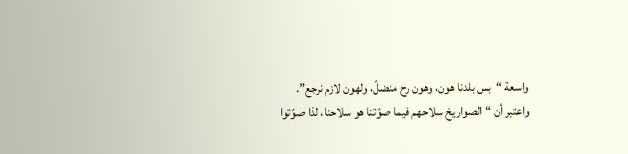واسعة “بس بلدنا هون، وهون رح منضلّ، ولهون لازم نرجع”.
واعتبر أن “الصواريخ سلاحهم فيما صوّتنا هو سلاحنا، لذا صوّتوا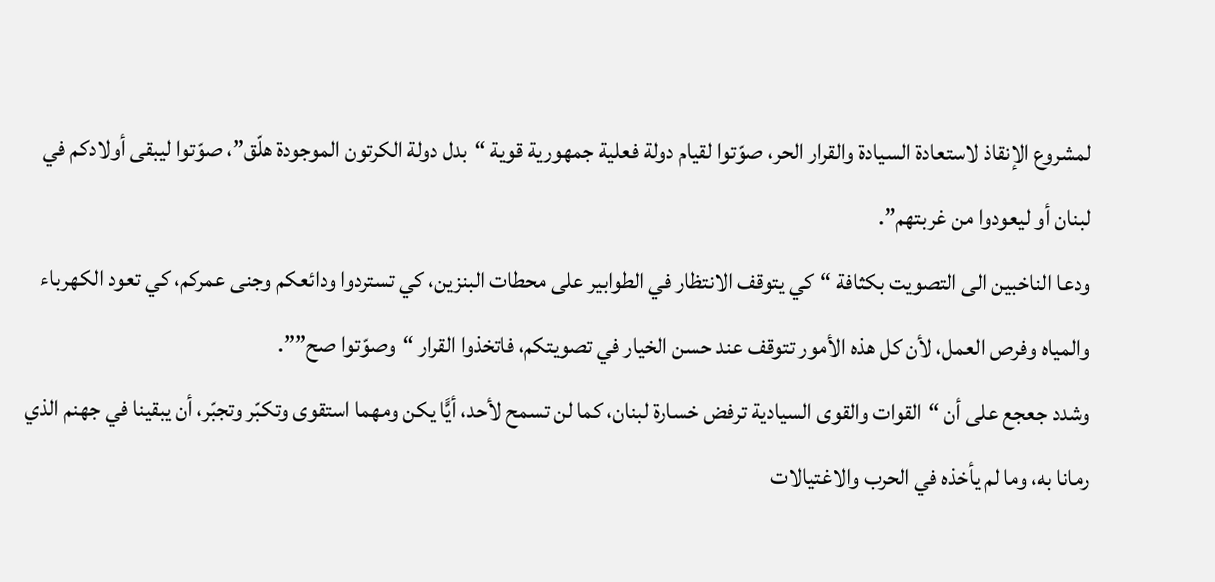لمشروع الإنقاذ لاستعادة السيادة والقرار الحر، صوّتوا لقيام دولة فعلية جمهورية قوية “بدل دولة الكرتون الموجودة هلّق”، صوّتوا ليبقى أولادكم في لبنان أو ليعودوا من غربتهم”.
ودعا الناخبين الى التصويت بكثافة “كي يتوقف الانتظار في الطوابير على محطات البنزين، كي تستردوا ودائعكم وجنى عمركم، كي تعود الكهرباء والمياه وفرص العمل، لأن كل هذه الأمور تتوقف عند حسن الخيار في تصويتكم، فاتخذوا القرار “وصوّتوا صح””.
وشدد جعجع على أن “القوات والقوى السيادية ترفض خسارة لبنان، كما لن تسمح لأحد، أيًّا يكن ومهما استقوى وتكبّر وتجبّر، أن يبقينا في جهنم الذي رمانا به، وما لم يأخذه في الحرب والاغتيالات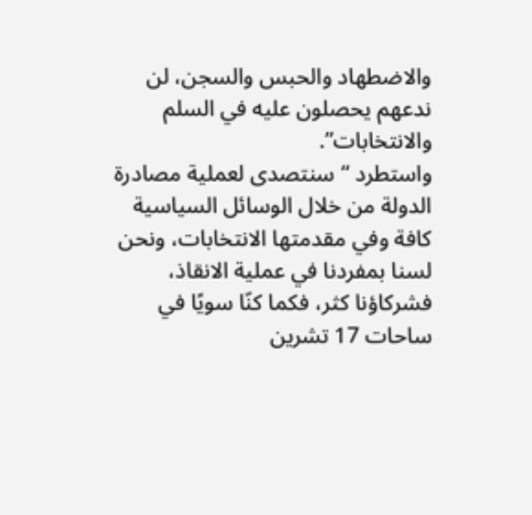والاضطهاد والحبس والسجن، لن ندعهم يحصلون عليه في السلم والانتخابات”.
واستطرد “سنتصدى لعملية مصادرة الدولة من خلال الوسائل السياسية كافة وفي مقدمتها الانتخابات، ونحن لسنا بمفردنا في عملية الانقاذ، فشركاؤنا كثر، فكما كنّا سويًا في ساحات 17 تشرين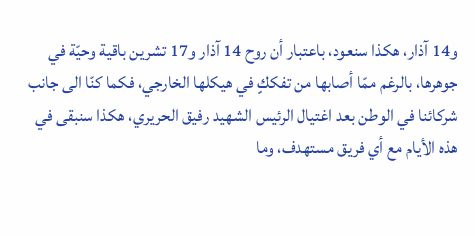و14 آذار، هكذا سنعود، باعتبار أن روح 14 آذار و17 تشرين باقية وحيّة في جوهرها، بالرغم ممّا أصابها من تفككٍ في هيكلها الخارجي، فكما كنّا الى جانب شركائنا في الوطن بعد اغتيال الرئيس الشهيد رفيق الحريري، هكذا سنبقى في هذه الأيام مع أي فريق مستهدف، وما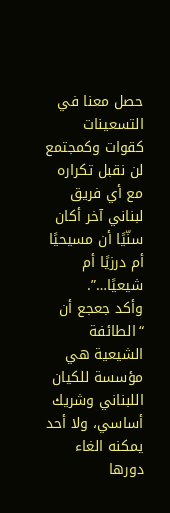حصل معنا في التسعينات كقوات وكمجتمع لن نقبل تكراره مع أي فريق لبناني آخر أكان سنّيًا أن مسيحيًا أم درزيًا أم شيعيًا…”.
وأكد جعجع أن “الطائفة الشيعية هي مؤسسة للكيان اللبناني وشريك أساسي، ولا أحد يمكنه الغاء دورها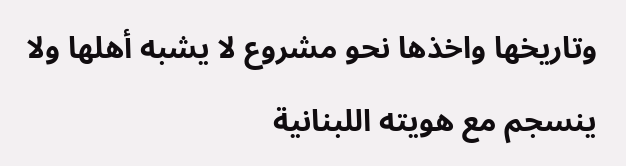وتاريخها واخذها نحو مشروع لا يشبه أهلها ولا ينسجم مع هويته اللبنانية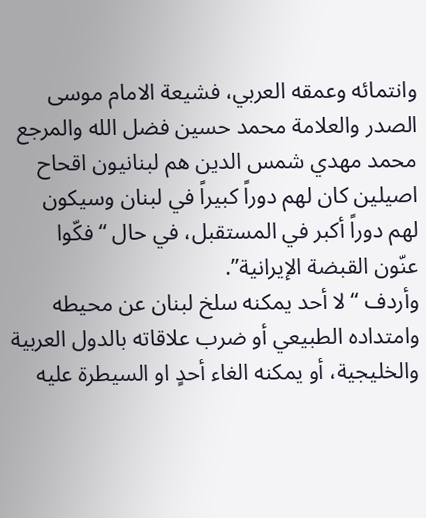وانتمائه وعمقه العربي، فشيعة الامام موسى الصدر والعلامة محمد حسين فضل الله والمرجع محمد مهدي شمس الدين هم لبنانيون اقحاح اصيلين كان لهم دوراً كبيراً في لبنان وسيكون لهم دوراً أكبر في المستقبل، في حال “فكّوا عنّون القبضة الإيرانية”.
وأردف “لا أحد يمكنه سلخ لبنان عن محيطه وامتداده الطبيعي أو ضرب علاقاته بالدول العربية والخليجية، أو يمكنه الغاء أحدٍ او السيطرة عليه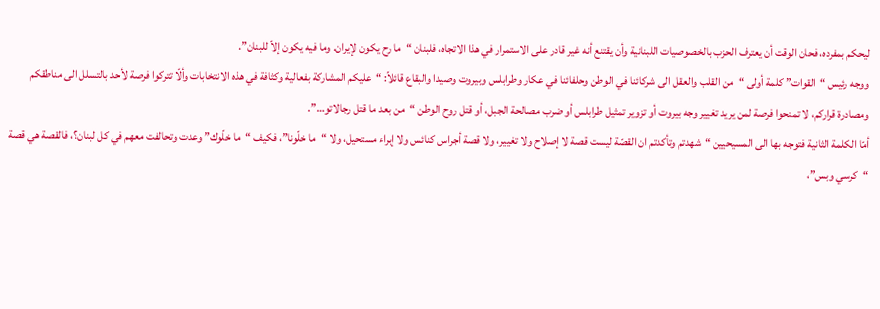ليحكم بمفرده، فحان الوقت أن يعترف الحزب بالخصوصيات اللبنانية وأن يقتنع أنه غير قادر على الاستمرار في هذا الاتجاه، فلبنان “ما رح يكون لإيران. وما فيه يكون إلاّ للبنان”.
ووجه رئيس “القوات” كلمة أولى “من القلب والعقل الى شركائنا في الوطن وحلفائنا في عكار وطرابلس وبيروت وصيدا والبقاع قائلاً: “عليكم المشاركة بفعالية وكثافة في هذه الانتخابات وألّا تتركوا فرصة لأحد بالتسلل الى مناطقكم ومصادرة قراركم، لا تمنحوا فرصة لمن يريد تغيير وجه بيروت أو تزوير تمثيل طرابلس أو ضرب مصالحة الجبل، أو قتل روح الوطن “من بعد ما قتل رجالاتو…”.
أمّا الكلمة الثانية فتوجه بها الى المسيحيين “شهدتم وتأكدتم ان القصّة ليست قصة لا إصلاح ولا تغيير، ولا قصة أجراس كنائس ولا إبراء مستحيل، ولا “ما خلّونا”، فكيف “ما خلّوك” وعدت وتحالفت معهم في كل لبنان؟، فالقصة هي قصة “كرسي وبس”،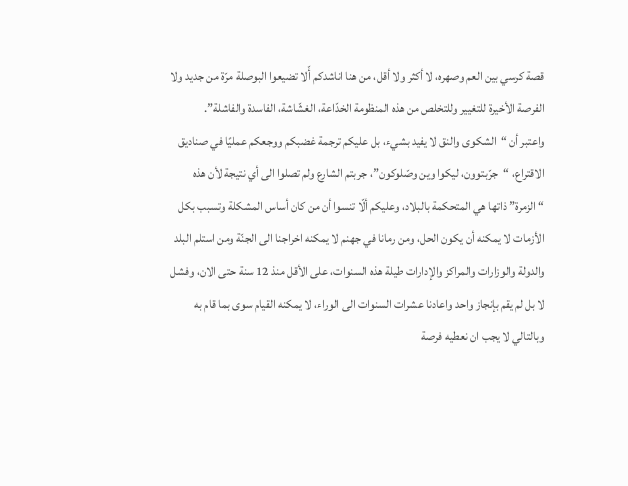قصة كرسي بين العم وصهره، لا أكثر ولا أقل، من هنا اناشدكم أّلا تضيعوا البوصلة مرّة من جديد ولا الفرصة الأخيرة للتغيير وللتخلص من هذه المنظومة الخدّاعة، الغشّاشة، الفاسدة والفاشلة”.
واعتبر أن “الشكوى والنق لا يفيد بشيء، بل عليكم ترجمة غضبكم ووجعكم عمليًا في صناديق الاقتراع، “جرّبتوون، ليكوا وين وصّلوكون”، جربتم الشارع ولم تصلوا الى أي نتيجة لأن هذه “الزمرة” ذاتها هي المتحكمة بالبلاد، وعليكم ألّا تنسوا أن من كان أساس المشكلة وتسبب بكل الأزمات لا يمكنه أن يكون الحل، ومن رمانا في جهنم لا يمكنه اخراجنا الى الجنّة ومن استلم البلد والدولة والوزارات والمراكز والإدارات طيلة هذه السنوات، على الأقل منذ 12 سنة حتى الان، وفشل لا بل لم يقم بإنجاز واحد واعادنا عشرات السنوات الى الوراء، لا يمكنه القيام سوى بما قام به وبالتالي لا يجب ان نعطيه فرصة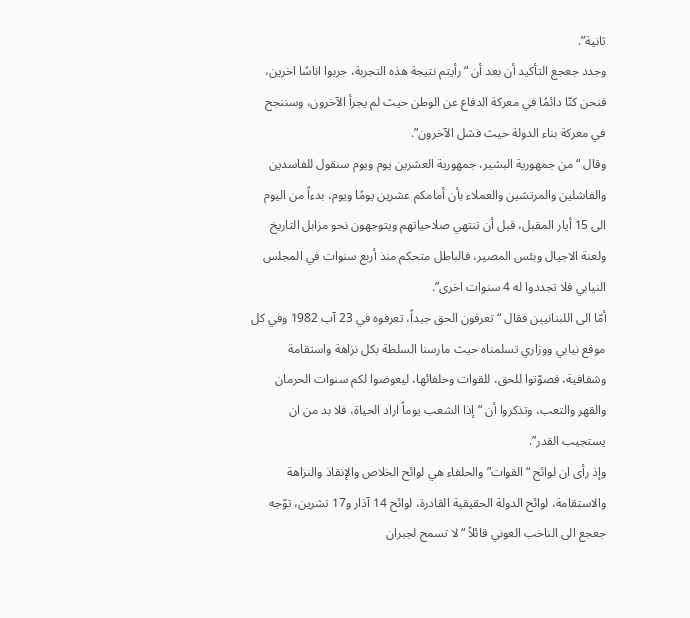ثانية”.
وجدد جعجع التأكيد أن بعد أن “رأيتم نتيجة هذه التجربة، جربوا اناسًا اخرين، فنحن كنّا دائمًا في معركة الدفاع عن الوطن حيث لم يجرأ الآخرون، وسننجح في معركة بناء الدولة حيث فشل الآخرون”.
وقال “من جمهورية البشير، جمهورية العشرين يوم ويوم سنقول للفاسدين والفاشلين والمرتشين والعملاء بأن أمامكم عشرين يومًا ويوم، بدءاً من اليوم الى 15 أيار المقبل، قبل أن تنتهي صلاحياتهم ويتوجهون نحو مزابل التاريخ ولعنة الاجيال وبئس المصير، فالباطل متحكم منذ أربع سنوات في المجلس النيابي فلا تجددوا له 4 سنوات اخرى”.
أمّا الى اللبنانيين فقال “تعرفون الحق جيداً، تعرفوه في 23 آب 1982 وفي كل موقع نيابي ووزاري تسلمناه حيث مارسنا السلطة بكل نزاهة واستقامة وشفافية، فصوّتوا للحق، للقوات وحلفائها، ليعوضوا لكم سنوات الحرمان والقهر والتعب، وتذكروا أن “إذا الشعب يوماً اراد الحياة، فلا بد من ان يستجيب القدر”.
وإذ رأى ان لوائح “القوات” والحلفاء هي لوائح الخلاص والإنقاذ والنزاهة والاستقامة، لوائح الدولة الحقيقية القادرة، لوائح 14 آذار و17 تشرين، توّجه جعجع الى الناخب العوني قائلاً “لا تسمح لجبران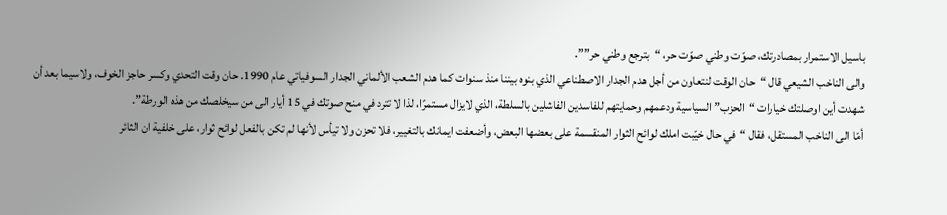باسيل الاستمرار بمصادرتك، صوّت وطني صوّت حر، “بترجع وطني حر””.
والى الناخب الشيعي قال “حان الوقت لنتعاون من أجل هدم الجدار الاصطناعي الذي بنوه بيننا منذ سنوات كما هدم الشعب الألماني الجدار السوفياتي عام 1990. حان وقت التحدي وكسر حاجز الخوف، ولاسيما بعد أن شهدت أين اوصلتك خيارات “الحزب” السياسية ودعمهم وحمايتهم للفاسدين الفاشلين بالسلطة، الذي لايزال مستمرًا، لذا لا تترد في منح صوتك في 15 أيار الى من سيخلصك من هذه الورطة”.
أمّا الى الناخب المستقل، فقال “في حال خيّبت املك لوائح الثوار المنقسمة على بعضها البعض، وأضعفت ايمانك بالتغيير، فلا تحزن ولا تيأس لأنها لم تكن بالفعل لوائح ثوار، على خلفية ان الثائر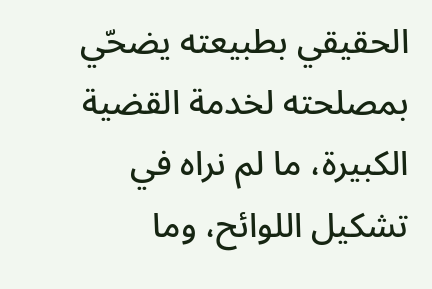الحقيقي بطبيعته يضحّي بمصلحته لخدمة القضية الكبيرة، ما لم نراه في تشكيل اللوائح، وما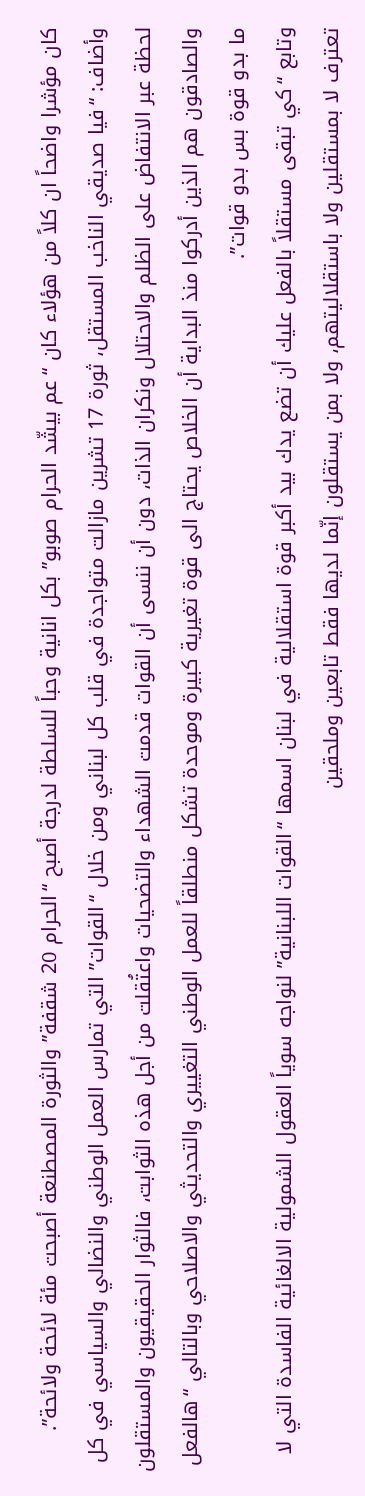كان مؤشرا واضحاً ان كلاً من هؤلاء كان “عم بيشّد الحرام صوبو” بكل انانية وحباً للسلطة لدرجة أصبح “الحرام 20 شقفة” والثورة المصطنعة أصبحت مئة لائحة ولائحة”.
وأضاف: “فيا صديقي الناخب المستقل، ثورة 17 تشرين مازالت متواجدة في قلب كل لبناني ومن خلال “القوات” التي تمارس العمل الوطني والنضالي والسياسي في كل لحظة عبر الانتفاض على الظلم والاحتلال ونكران الذات، دون أن ننسى أن القوات قدمت الشهداء والتضحيات واعتُقلت من أجل هذه الثوابت، فالثوار الحقيقيون والمستقلون والصادقون هم الذين أدركوا منذ البداية أن الخلاص يحتاج الى قوة تغيرية كبيرة وموحدة تشكل منطلقاً للعمل الوطني التغييري والتحديثي والاصلاحي وبالتالي “هالفعل ما بدو قوة بس بدو قوات”.
وتابع “كي تبقى مستقلاً بالفعل عليك أن تضع يدك بيد أكبر قوة استقلالية في لبنان اسمها “القوات اللبنانية” لنواجه سوياً العقول الشمولية الالغائية الفاسدة التي لا تعترف لا بمستقلين ولا باستقلاليتهم، ولا بمن يستقلون إنّما لديها فقط تابعين وملحقين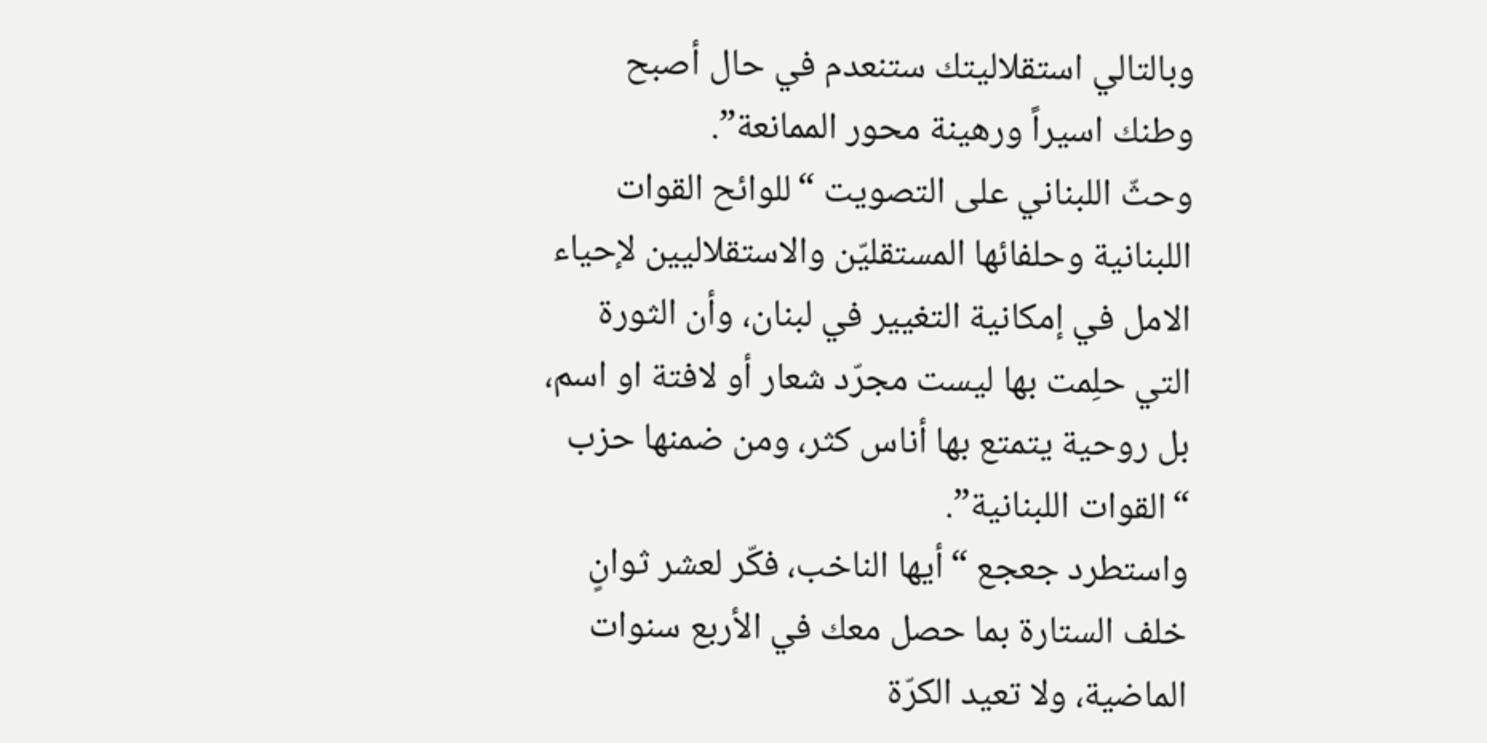وبالتالي استقلاليتك ستنعدم في حال أصبح وطنك اسيراً ورهينة محور الممانعة”.
وحثّ اللبناني على التصويت “للوائح القوات اللبنانية وحلفائها المستقليّن والاستقلاليين لإحياء الامل في إمكانية التغيير في لبنان، وأن الثورة التي حلِمت بها ليست مجرّد شعار أو لافتة او اسم، بل روحية يتمتع بها أناس كثر، ومن ضمنها حزب “القوات اللبنانية”.
واستطرد جعجع “أيها الناخب، فكّر لعشر ثوانٍ خلف الستارة بما حصل معك في الأربع سنوات الماضية، ولا تعيد الكرّة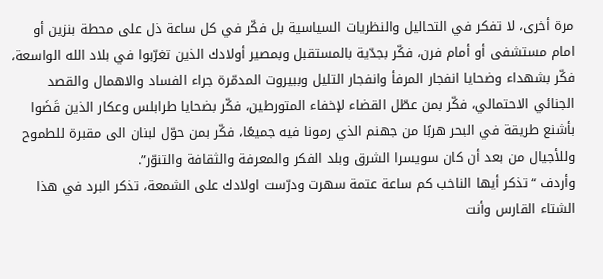مرة أخرى، لا تفكر في التحاليل والنظريات السياسية بل فكّر في كل ساعة ذل على محطة بنزين أو امام مستشفى أو أمام فرن، فكّر بجدّية بالمستقبل وبمصير أولادك الذين تغرّبوا في بلاد الله الواسعة، فكّر بشهداء وضحايا انفجار المرفأ وانفجار التليل وببيروت المدمّرة جراء الفساد والاهمال والقصد الجنائي الاحتمالي، فكّر بمن عطّل القضاء لإخفاء المتورطين، فكّر بضحايا طرابلس وعكار الذين قَضَوا بأشنع طريقة في البحر هربًا من جهنم الذي رمونا فيه جميعًا، فكّر بمن حوّل لبنان الى مقبرة للطموح وللأجيال من بعد أن كان سويسرا الشرق وبلد الفكر والمعرفة والثقافة والتنوّر”.
وأردف “تذكر أيها الناخب كم ساعة عتمة سهرت ودرّست اولادك على الشمعة، تذكر البرد في هذا الشتاء القارس وأنت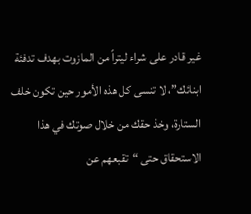غير قادر على شراء ليتراً من المازوت بهدف تدفئة ابنائك”، لا تنسى كل هذه الأمور حين تكون خلف الستارة، وخذ حقك من خلال صوتك في هذا الاستحقاق حتى “تقبعهم عن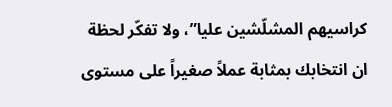كراسيهم المشلّشين عليا”، ولا تفكّر لحظة ان انتخابك بمثابة عملاً صغيراً على مستوى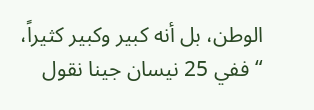الوطن، بل أنه كبير وكبير كثيراً، “ففي 25 نيسان جينا نقول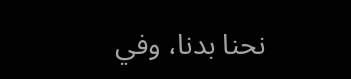نحنا بدنا، وفي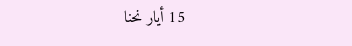15 أيار نحنا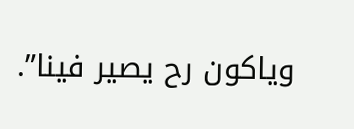وياكون رح يصير فينا”.